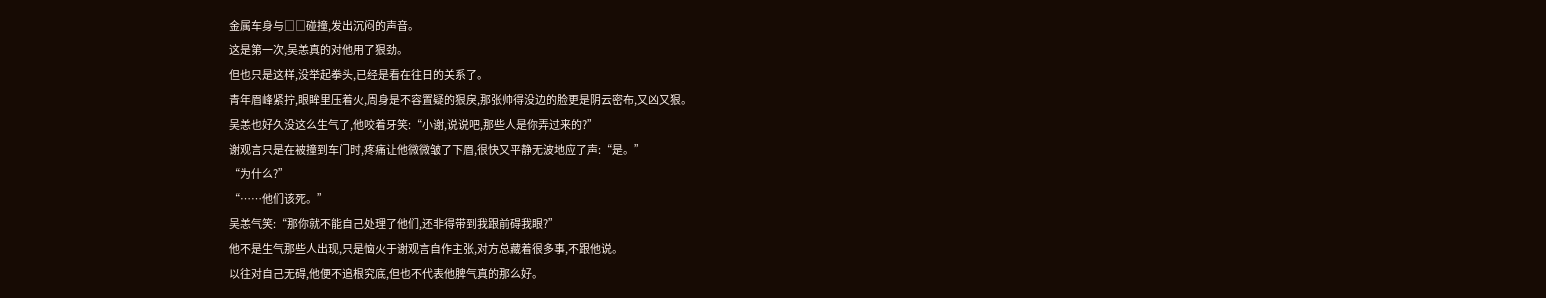金属车身与□□碰撞,发出沉闷的声音。
这是第一次,吴恙真的对他用了狠劲。
但也只是这样,没举起拳头,已经是看在往日的关系了。
青年眉峰紧拧,眼眸里压着火,周身是不容置疑的狠戾,那张帅得没边的脸更是阴云密布,又凶又狠。
吴恙也好久没这么生气了,他咬着牙笑:“小谢,说说吧,那些人是你弄过来的?”
谢观言只是在被撞到车门时,疼痛让他微微皱了下眉,很快又平静无波地应了声:“是。”
“为什么?”
“……他们该死。”
吴恙气笑:“那你就不能自己处理了他们,还非得带到我跟前碍我眼?”
他不是生气那些人出现,只是恼火于谢观言自作主张,对方总藏着很多事,不跟他说。
以往对自己无碍,他便不追根究底,但也不代表他脾气真的那么好。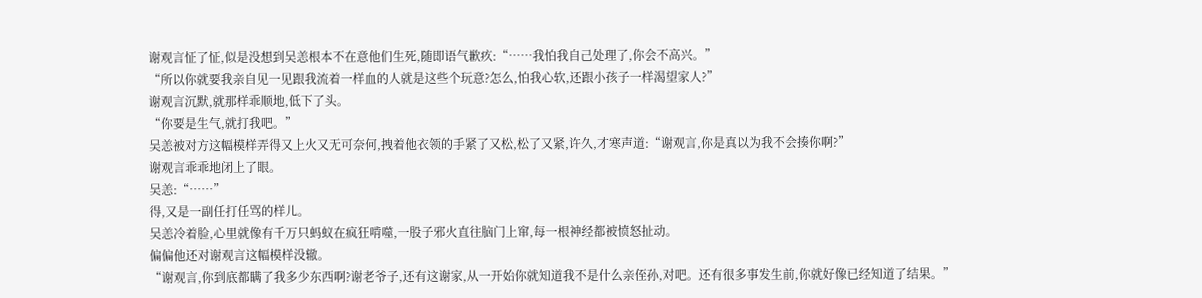谢观言怔了怔,似是没想到吴恙根本不在意他们生死,随即语气歉疚:“……我怕我自己处理了,你会不高兴。”
“所以你就要我亲自见一见跟我流着一样血的人就是这些个玩意?怎么,怕我心软,还跟小孩子一样渴望家人?”
谢观言沉默,就那样乖顺地,低下了头。
“你要是生气,就打我吧。”
吴恙被对方这幅模样弄得又上火又无可奈何,拽着他衣领的手紧了又松,松了又紧,许久,才寒声道:“谢观言,你是真以为我不会揍你啊?”
谢观言乖乖地闭上了眼。
吴恙:“……”
得,又是一副任打任骂的样儿。
吴恙冷着脸,心里就像有千万只蚂蚁在疯狂啃噬,一股子邪火直往脑门上窜,每一根神经都被愤怒扯动。
偏偏他还对谢观言这幅模样没辙。
“谢观言,你到底都瞒了我多少东西啊?谢老爷子,还有这谢家,从一开始你就知道我不是什么亲侄孙,对吧。还有很多事发生前,你就好像已经知道了结果。”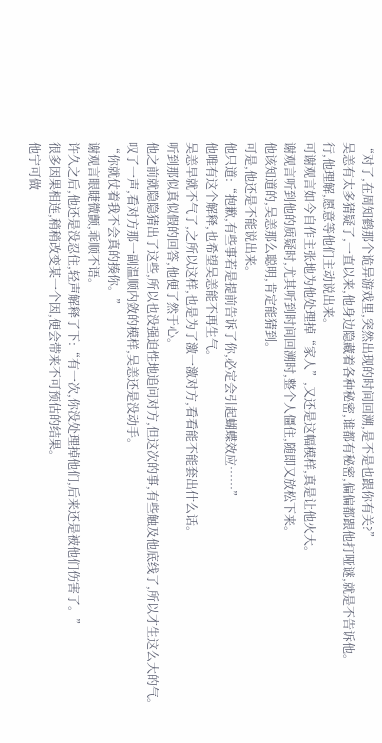“对了,在周知鹤那个诡异游戏里,突然出现的时间回溯,是不是也跟你有关?”
吴恙有太多猜疑了,一直以来,他身边隐藏着各种秘密,谁都有秘密,偏偏都跟他打哑谜,就是不告诉他。
行,他理解,愿意等他们主动说出来。
可谢观言如今自作主张地为他处理掉“家人”,又还是这幅模样,真是让他火大。
谢观言听到他的质疑时,尤其听到时间回溯时,整个人僵住,随即又放松下来。
他该知道的,吴恙那么聪明,肯定能猜到。
可是,他还是不能说出来。
他只道:“抱歉,有些事若是提前告诉了你,必定会引起蝴蝶效应……”
他唯有这个解释,也希望吴恙能不再生气。
吴恙早就不气了,之所以这样,也是为了激一激对方,看看能不能套出什么话。
听到那似真似假的回答,他便了然于心。
他之前就隐隐猜出了这些,所以也没强迫性地追问对方,但这次的事,有些触及他底线了,所以才生这么大的气。
叹了一声,看对方那一副温顺内敛的模样,吴恙还是没动手。
“你就仗着我不会真的揍你。”
谢观言眼睫微颤,乖顺不语。
许久之后,他还是没忍住,轻声解释了下:“有一次,你没处理掉他们,后来还是被他们伤害了。”
很多因果相连,稍稍改变某一个因,便会带来不可预估的结果。
他宁可做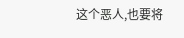这个恶人,也要将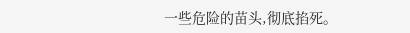一些危险的苗头,彻底掐死。